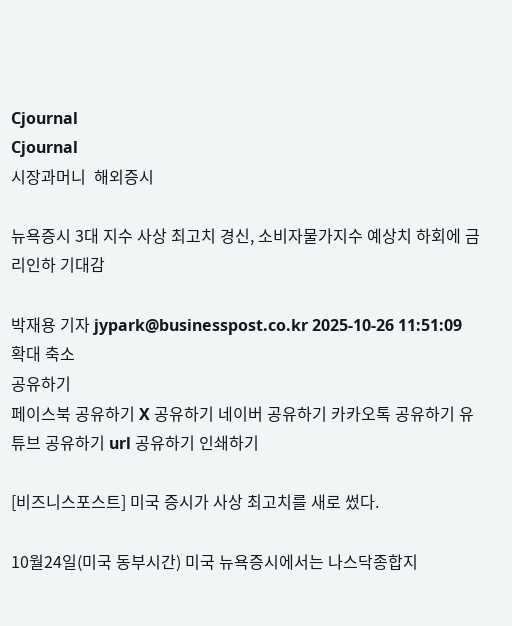Cjournal
Cjournal
시장과머니  해외증시

뉴욕증시 3대 지수 사상 최고치 경신, 소비자물가지수 예상치 하회에 금리인하 기대감

박재용 기자 jypark@businesspost.co.kr 2025-10-26 11:51:09
확대 축소
공유하기
페이스북 공유하기 X 공유하기 네이버 공유하기 카카오톡 공유하기 유튜브 공유하기 url 공유하기 인쇄하기

[비즈니스포스트] 미국 증시가 사상 최고치를 새로 썼다.

10월24일(미국 동부시간) 미국 뉴욕증시에서는 나스닥종합지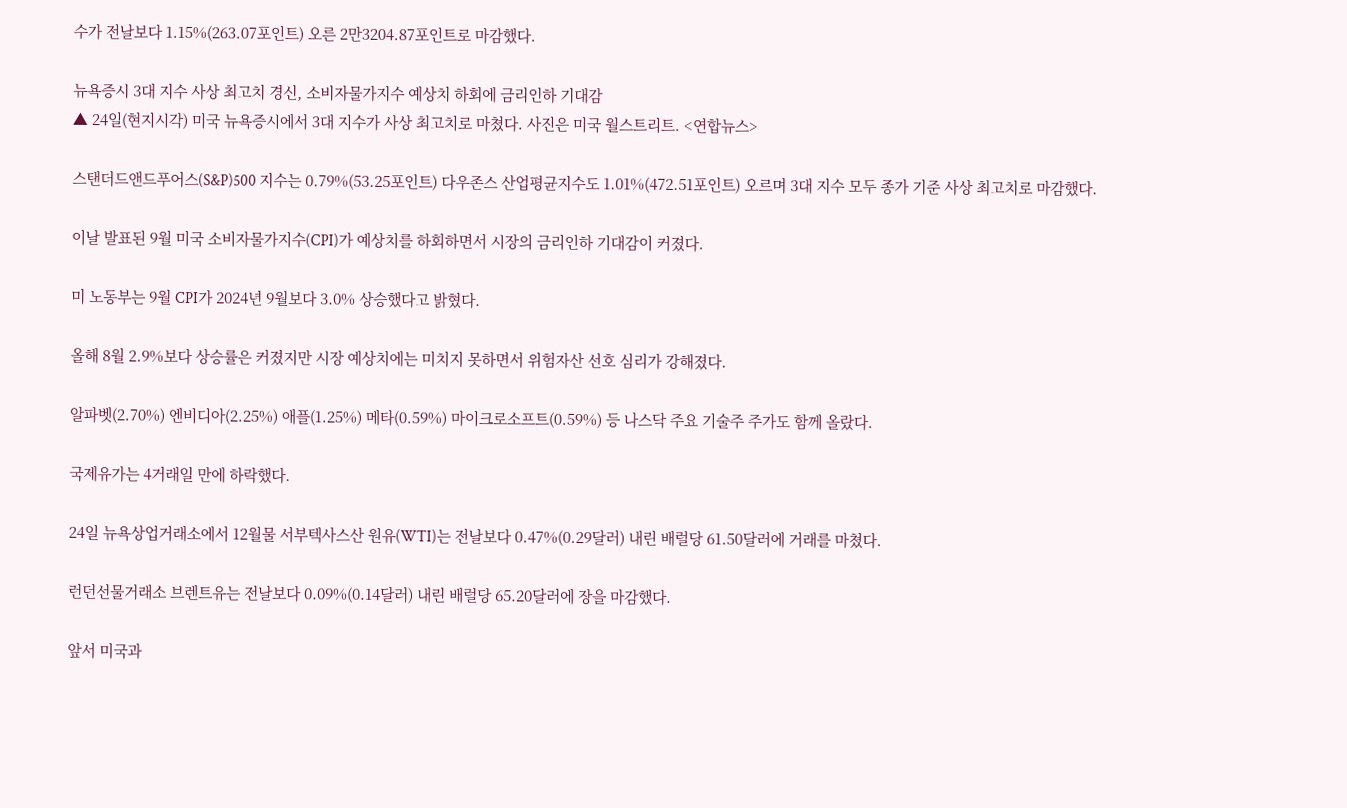수가 전날보다 1.15%(263.07포인트) 오른 2만3204.87포인트로 마감했다.

뉴욕증시 3대 지수 사상 최고치 경신, 소비자물가지수 예상치 하회에 금리인하 기대감
▲ 24일(현지시각) 미국 뉴욕증시에서 3대 지수가 사상 최고치로 마쳤다. 사진은 미국 월스트리트. <연합뉴스>

스탠더드앤드푸어스(S&P)500 지수는 0.79%(53.25포인트) 다우존스 산업평균지수도 1.01%(472.51포인트) 오르며 3대 지수 모두 종가 기준 사상 최고치로 마감했다.

이날 발표된 9월 미국 소비자물가지수(CPI)가 예상치를 하회하면서 시장의 금리인하 기대감이 커졌다.

미 노동부는 9월 CPI가 2024년 9월보다 3.0% 상승했다고 밝혔다.

올해 8월 2.9%보다 상승률은 커졌지만 시장 예상치에는 미치지 못하면서 위험자산 선호 심리가 강해졌다.

알파벳(2.70%) 엔비디아(2.25%) 애플(1.25%) 메타(0.59%) 마이크로소프트(0.59%) 등 나스닥 주요 기술주 주가도 함께 올랐다.

국제유가는 4거래일 만에 하락했다.

24일 뉴욕상업거래소에서 12월물 서부텍사스산 원유(WTI)는 전날보다 0.47%(0.29달러) 내린 배럴당 61.50달러에 거래를 마쳤다.

런던선물거래소 브렌트유는 전날보다 0.09%(0.14달러) 내린 배럴당 65.20달러에 장을 마감했다.

앞서 미국과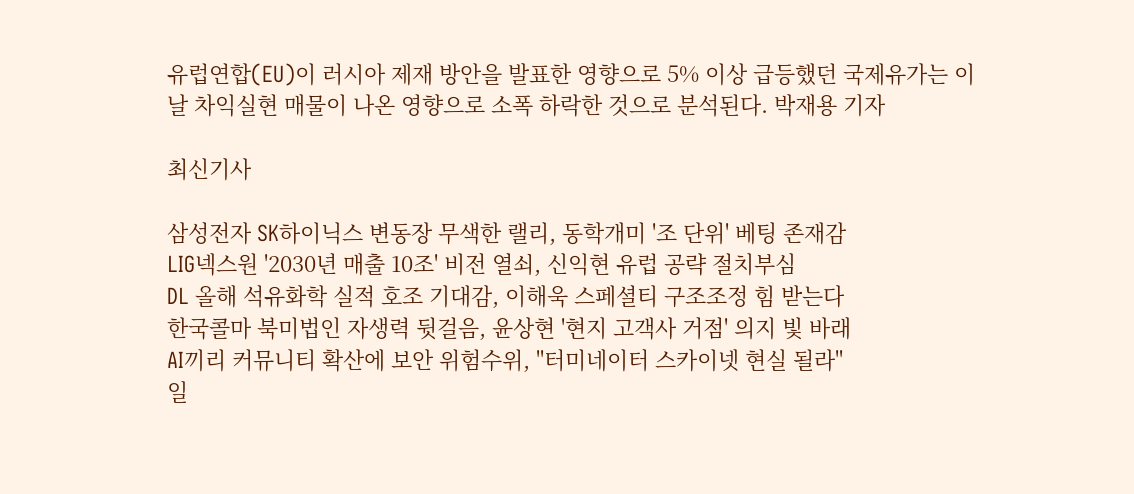유럽연합(EU)이 러시아 제재 방안을 발표한 영향으로 5% 이상 급등했던 국제유가는 이날 차익실현 매물이 나온 영향으로 소폭 하락한 것으로 분석된다. 박재용 기자

최신기사

삼성전자 SK하이닉스 변동장 무색한 랠리, 동학개미 '조 단위' 베팅 존재감
LIG넥스원 '2030년 매출 10조' 비전 열쇠, 신익현 유럽 공략 절치부심
DL 올해 석유화학 실적 호조 기대감, 이해욱 스페셜티 구조조정 힘 받는다
한국콜마 북미법인 자생력 뒷걸음, 윤상현 '현지 고객사 거점' 의지 빛 바래
AI끼리 커뮤니티 확산에 보안 위험수위, "터미네이터 스카이넷 현실 될라"
일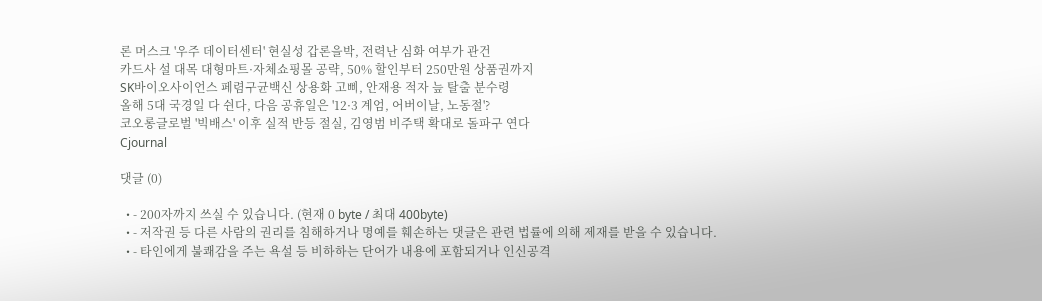론 머스크 '우주 데이터센터' 현실성 갑론을박, 전력난 심화 여부가 관건
카드사 설 대목 대형마트·자체쇼핑몰 공략, 50% 할인부터 250만원 상품권까지
SK바이오사이언스 페렴구균백신 상용화 고삐, 안재용 적자 늪 탈출 분수령
올해 5대 국경일 다 쉰다, 다음 공휴일은 '12·3 계엄, 어버이날, 노동절'?
코오롱글로벌 '빅배스' 이후 실적 반등 절실, 김영범 비주택 확대로 돌파구 연다
Cjournal

댓글 (0)

  • - 200자까지 쓰실 수 있습니다. (현재 0 byte / 최대 400byte)
  • - 저작권 등 다른 사람의 권리를 침해하거나 명예를 훼손하는 댓글은 관련 법률에 의해 제재를 받을 수 있습니다.
  • - 타인에게 불쾌감을 주는 욕설 등 비하하는 단어가 내용에 포함되거나 인신공격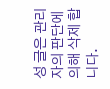성 글은 관리자의 판단에 의해 삭제 합니다.